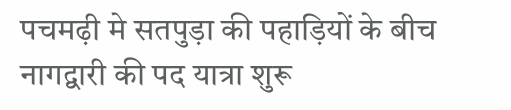पचमढ़ी मे सतपुड़ा की पहाड़ियों के बीच नागद्वारी की पद यात्रा शुरू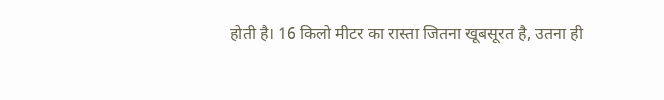होती है। 16 किलो मीटर का रास्ता जितना खूबसूरत है, उतना ही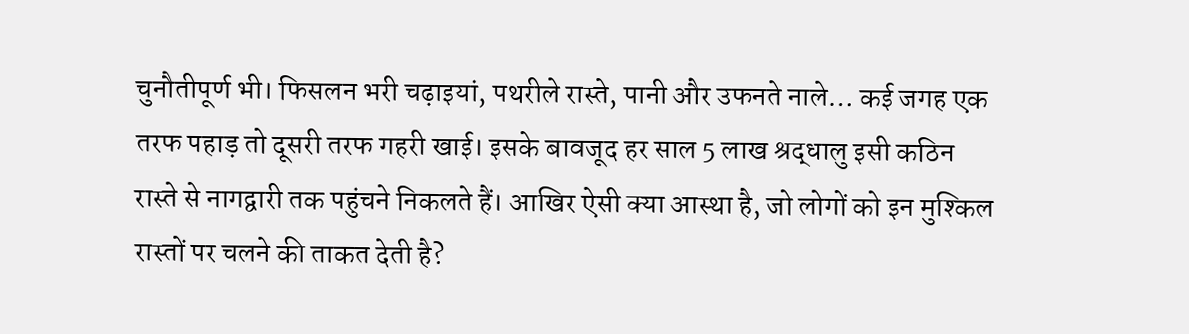चुनौतीपूर्ण भी। फिसलन भरी चढ़ाइयां, पथरीले रास्ते, पानी और उफनते नाले… कई जगह एक तरफ पहाड़ तो दूसरी तरफ गहरी खाई। इसके बावजूद हर साल 5 लाख श्रद्धालु इसी कठिन रास्ते से नागद्वारी तक पहुंचने निकलते हैं। आखिर ऐसी क्या आस्था है, जो लोगों को इन मुश्किल रास्तों पर चलने की ताकत देती है?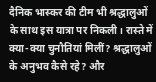दैनिक भास्कर की टीम भी श्रद्धालुओं के साथ इस यात्रा पर निकली। रास्ते में क्या-क्या चुनौतियां मिलीं? श्रद्धालुओं के अनुभव कैसे रहे? और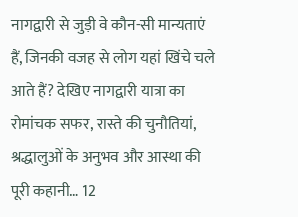नागद्वारी से जुड़ी वे कौन-सी मान्यताएं हैं, जिनकी वजह से लोग यहां खिंचे चले आते हैं? देखिए नागद्वारी यात्रा का रोमांचक सफर, रास्ते की चुनौतियां, श्रद्धालुओं के अनुभव और आस्था की पूरी कहानी… 12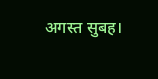अगस्त सुबह।